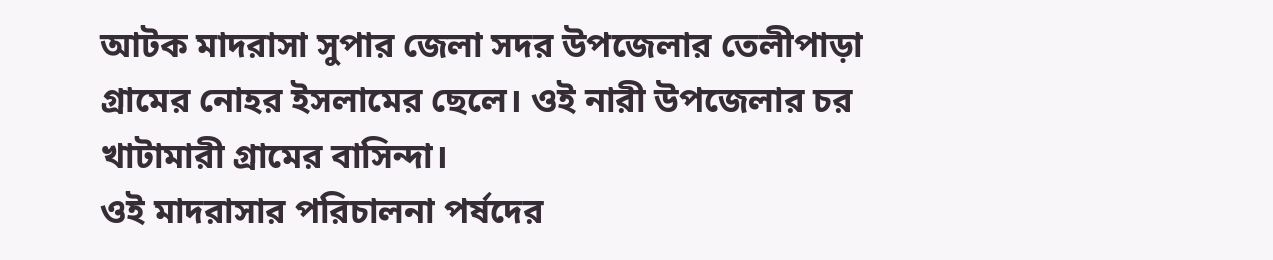আটক মাদরাসা সুপার জেলা সদর উপজেলার তেলীপাড়া গ্রামের নোহর ইসলামের ছেলে। ওই নারী উপজেলার চর খাটামারী গ্রামের বাসিন্দা।
ওই মাদরাসার পরিচালনা পর্ষদের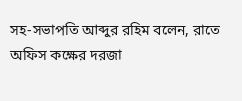সহ-সভাপতি আব্দুর রহিম বলেন, রাতে অফিস কক্ষের দরজা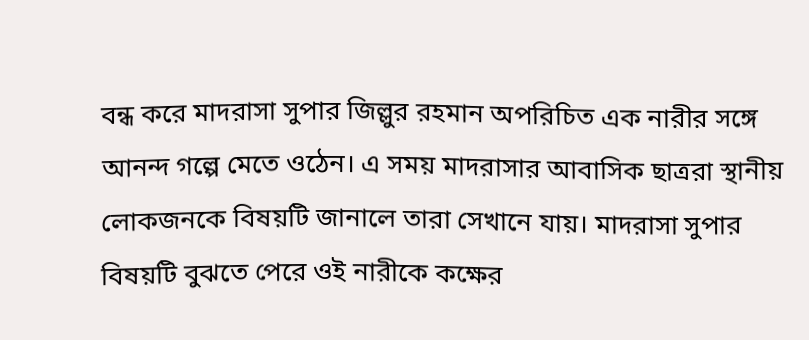বন্ধ করে মাদরাসা সুপার জিল্লুর রহমান অপরিচিত এক নারীর সঙ্গে আনন্দ গল্পে মেতে ওঠেন। এ সময় মাদরাসার আবাসিক ছাত্ররা স্থানীয় লোকজনকে বিষয়টি জানালে তারা সেখানে যায়। মাদরাসা সুপার বিষয়টি বুঝতে পেরে ওই নারীকে কক্ষের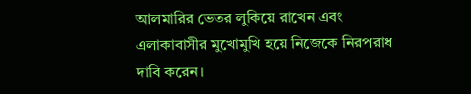আলমারির ভেতর লুকিয়ে রাখেন এবং এলাকাবাসীর মুখোমুখি হয়ে নিজেকে নিরপরাধ দাবি করেন।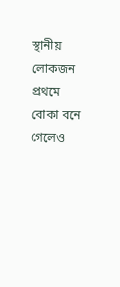স্থানীয় লোকজন প্রথমে বোকা বনে গেলেও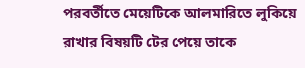পরবর্তীতে মেয়েটিকে আলমারিতে লুকিয়ে রাখার বিষয়টি টের পেয়ে তাকে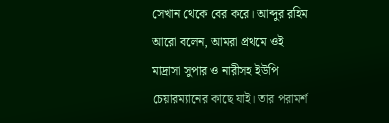সেখান থেকে বের করে। আব্দুর রহিম আরো বলেন, আমরা প্রথমে ওই মাদ্রাসা সুপার ও নারীসহ ইউপি চেয়ারম্যানের কাছে যাই। তার পরামর্শ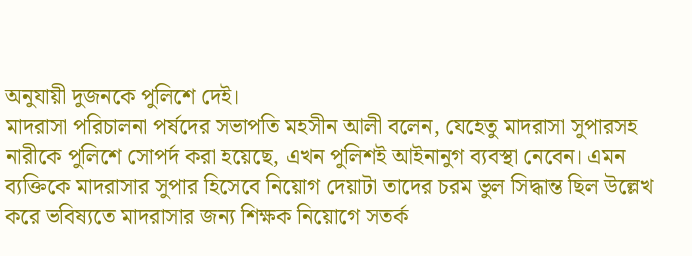অনুযায়ী দুজনকে পুলিশে দেই।
মাদরাসা পরিচালনা পর্ষদের সভাপতি মহসীন আলী বলেন, যেহেতু মাদরাসা সুপারসহ নারীকে পুলিশে সোপর্দ করা হয়েছে, এখন পুলিশই আইনানুগ ব্যবস্থা নেবেন। এমন ব্যক্তিকে মাদরাসার সুপার হিসেবে নিয়োগ দেয়াটা তাদের চরম ভুল সিদ্ধান্ত ছিল উল্লেখ করে ভবিষ্যতে মাদরাসার জন্য শিক্ষক নিয়োগে সতর্ক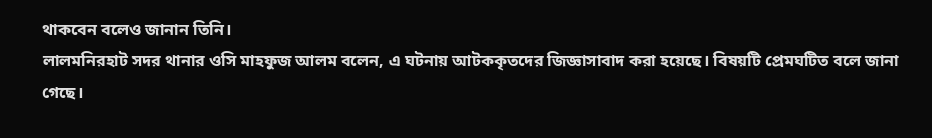থাকবেন বলেও জানান তিনি।
লালমনিরহাট সদর থানার ওসি মাহফুজ আলম বলেন, এ ঘটনায় আটককৃতদের জিজ্ঞাসাবাদ করা হয়েছে। বিষয়টি প্রেমঘটিত বলে জানা গেছে।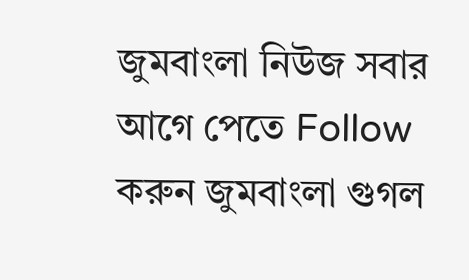জুমবাংলা নিউজ সবার আগে পেতে Follow করুন জুমবাংলা গুগল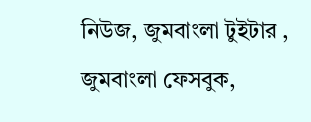নিউজ, জুমবাংলা টুইটার , জুমবাংলা ফেসবুক,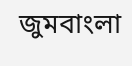জুমবাংলা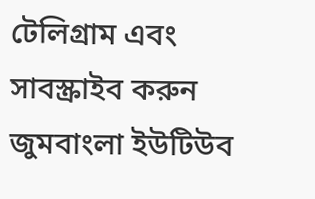টেলিগ্রাম এবং সাবস্ক্রাইব করুন জুমবাংলা ইউটিউব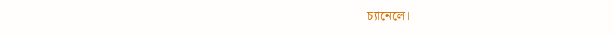চ্যানেলে।